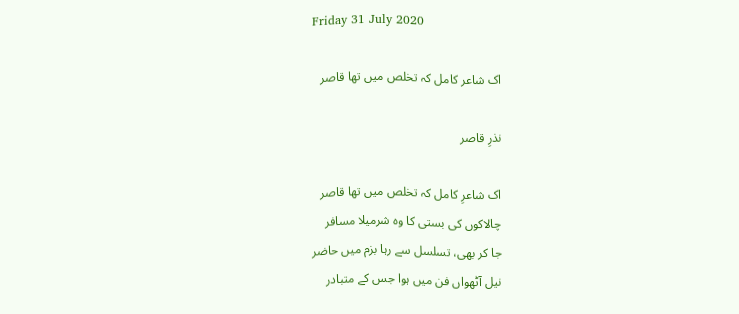Friday 31 July 2020

اک شاعر کامل کہ تخلص میں تھا قاصر

نذرِ قاصر

اک شاعرِ کامل کہ تخلص میں تھا قاصر
چالاکوں کی بستی کا وہ شرمیلا مسافر
جا کر بھی، تسلسل سے رہا بزم میں حاضر
نیل آٹھواں فن میں ہوا جس کے متبادر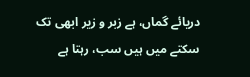دریائے گماں، ہے زبر و زیر ابھی تک
سکتے میں ہیں سب، رہتا ہے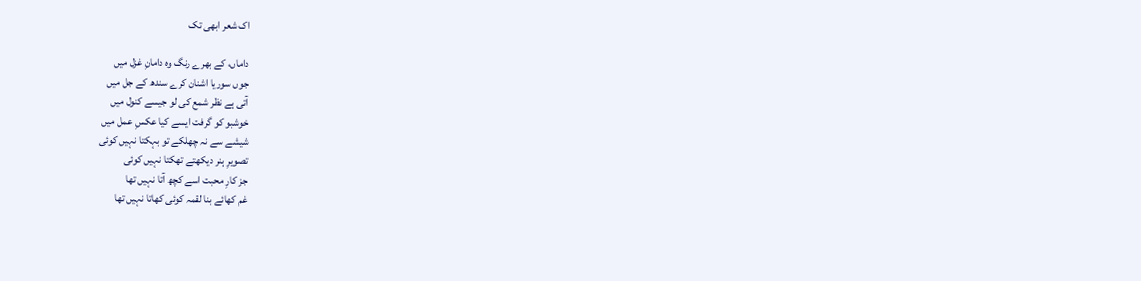اک شعر ابھی تک

داماں، کے بھرے رنگ وہ دامانِ غزل میں
جوں سوریا اشنان کرے سندھ کے جل میں
آتی ہے نظر شمع کی لو جیسے کنول میں
خوشبو کو گرفت ایسے کیا عکسِ عمل میں
شیشے سے نہ چھلکے تو بہکتا نہیں کوئی
تصویرِ ہنر دیکھتے تھکتا نہیں کوئی
جز کارِ محبت اسے کچھ آتا نہیں تھا
غم کھائے بنا لقمہ کوئی کھاتا نہیں تھا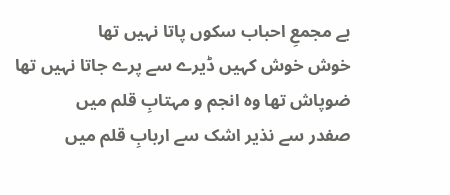بے مجمعِ احباب سکوں پاتا نہیں تھا
خوش خوش کہیں ڈیرے سے پرے جاتا نہیں تھا
ضوپاش تھا وہ انجم و مہتابِ قلم میں
صفدر سے نذیر اشک سے اربابِ قلم میں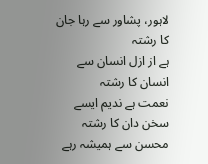لاہور، پشاور سے رہا جان کا رشتہ
ہے از ازل انسان سے انسان کا رشتہ
نعمت ہے ندیم ایسے سخن دان کا رشتہ
محسن سے ہمیشہ رہے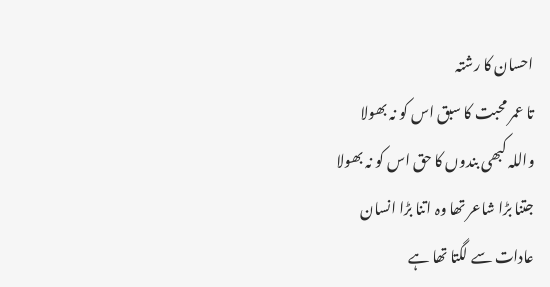احسان کا رشتہ
تا عمر محبت کا سبق اس کو نہ بھولا
واللہ کبھی بندوں کا حق اس کو نہ بھولا
جتنا بڑا شاعر تھا وہ اتنا بڑا انسان
عادات سے لگتا تھا ہے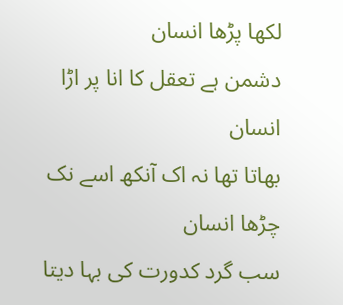لکھا پڑھا انسان
دشمن ہے تعقل کا انا پر اڑا انسان
بھاتا تھا نہ اک آنکھ اسے نک چڑھا انسان
سب گرد کدورت کی بہا دیتا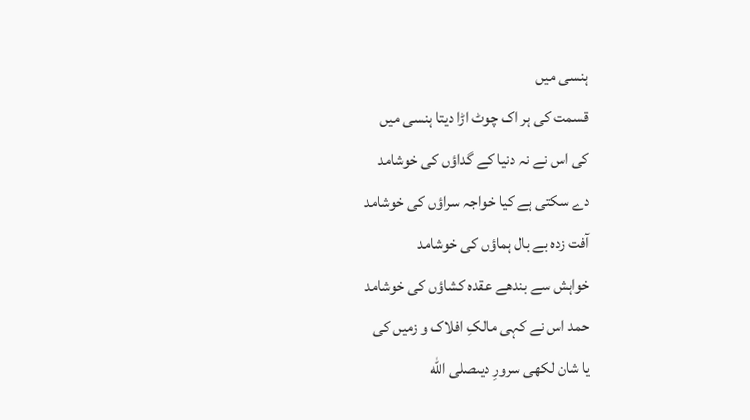ہنسی میں
قسمت کی ہر اک چوٹ اڑا دیتا ہنسی میں
کی اس نے نہ دنیا کے گداؤں کی خوشامد
دے سکتی ہے کیا خواجہ سراؤں کی خوشامد
آفت زدہ بے بال ہماؤں کی خوشامد
خواہش سے بندھے عقدہ کشاؤں کی خوشامد
حمد اس نے کہی مالکِ افلاک و زمیں کی
یا شان لکھی سرورِ دیںصلى الله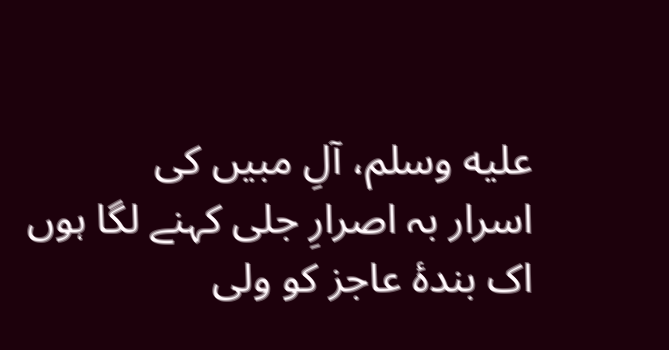عليه وسلم، آلِ مبیں کی
اسرار بہ اصرارِ جلی کہنے لگا ہوں
اک بندۂ عاجز کو ولی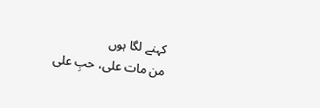کہنے لگا ہوں
من مات علی، حبِ علی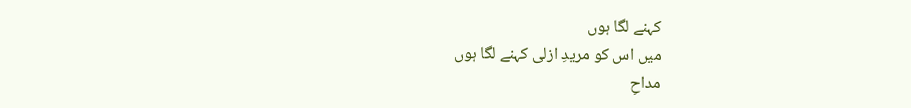کہنے لگا ہوں
میں اس کو مریدِ ازلی کہنے لگا ہوں
مداحِ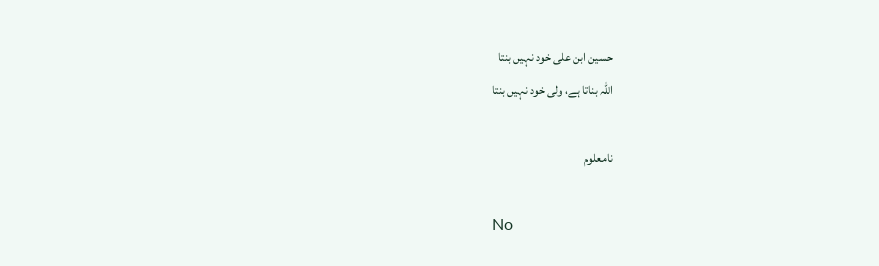حسین ابن علی خود نہیں بنتا
اللہ بناتا ہے، ولی خود نہیں بنتا

نامعلوم

No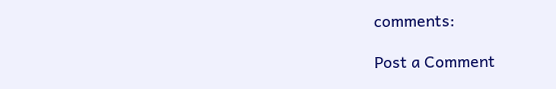comments:

Post a Comment